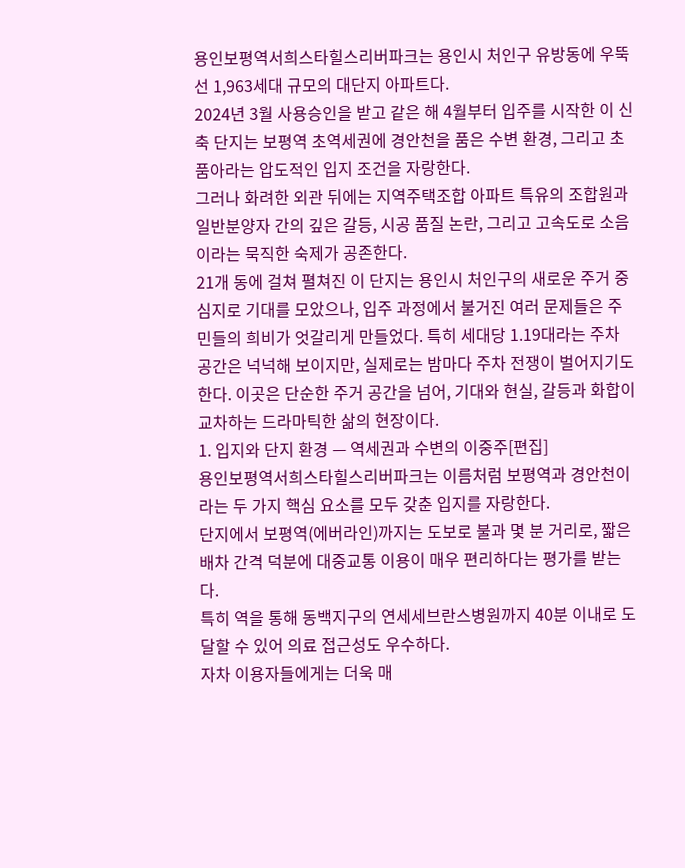용인보평역서희스타힐스리버파크는 용인시 처인구 유방동에 우뚝 선 1,963세대 규모의 대단지 아파트다.
2024년 3월 사용승인을 받고 같은 해 4월부터 입주를 시작한 이 신축 단지는 보평역 초역세권에 경안천을 품은 수변 환경, 그리고 초품아라는 압도적인 입지 조건을 자랑한다.
그러나 화려한 외관 뒤에는 지역주택조합 아파트 특유의 조합원과 일반분양자 간의 깊은 갈등, 시공 품질 논란, 그리고 고속도로 소음이라는 묵직한 숙제가 공존한다.
21개 동에 걸쳐 펼쳐진 이 단지는 용인시 처인구의 새로운 주거 중심지로 기대를 모았으나, 입주 과정에서 불거진 여러 문제들은 주민들의 희비가 엇갈리게 만들었다. 특히 세대당 1.19대라는 주차 공간은 넉넉해 보이지만, 실제로는 밤마다 주차 전쟁이 벌어지기도 한다. 이곳은 단순한 주거 공간을 넘어, 기대와 현실, 갈등과 화합이 교차하는 드라마틱한 삶의 현장이다.
1. 입지와 단지 환경 — 역세권과 수변의 이중주[편집]
용인보평역서희스타힐스리버파크는 이름처럼 보평역과 경안천이라는 두 가지 핵심 요소를 모두 갖춘 입지를 자랑한다.
단지에서 보평역(에버라인)까지는 도보로 불과 몇 분 거리로, 짧은 배차 간격 덕분에 대중교통 이용이 매우 편리하다는 평가를 받는다.
특히 역을 통해 동백지구의 연세세브란스병원까지 40분 이내로 도달할 수 있어 의료 접근성도 우수하다.
자차 이용자들에게는 더욱 매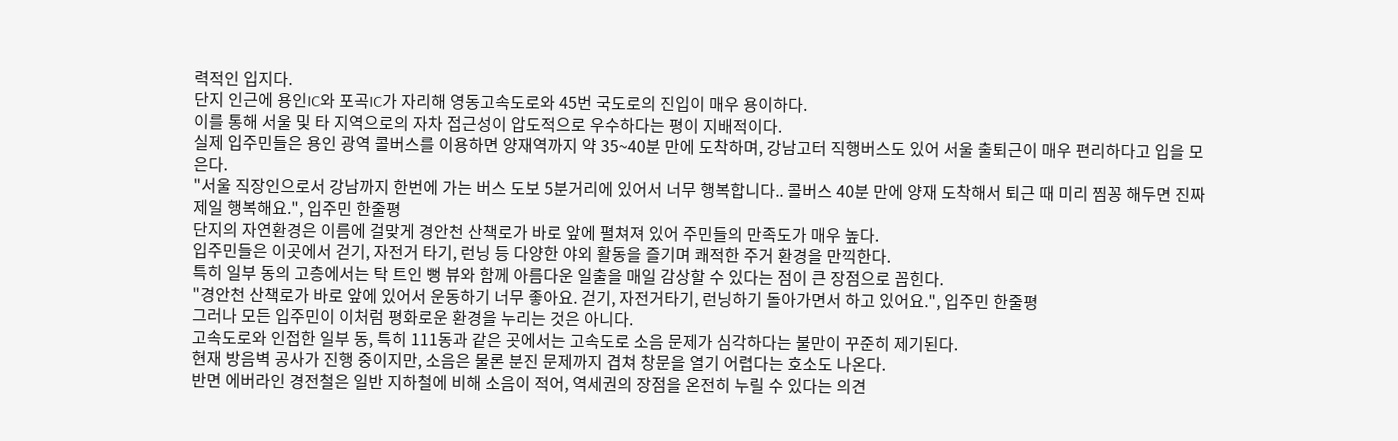력적인 입지다.
단지 인근에 용인IC와 포곡IC가 자리해 영동고속도로와 45번 국도로의 진입이 매우 용이하다.
이를 통해 서울 및 타 지역으로의 자차 접근성이 압도적으로 우수하다는 평이 지배적이다.
실제 입주민들은 용인 광역 콜버스를 이용하면 양재역까지 약 35~40분 만에 도착하며, 강남고터 직행버스도 있어 서울 출퇴근이 매우 편리하다고 입을 모은다.
"서울 직장인으로서 강남까지 한번에 가는 버스 도보 5분거리에 있어서 너무 행복합니다.. 콜버스 40분 만에 양재 도착해서 퇴근 때 미리 찜꽁 해두면 진짜 제일 행복해요.", 입주민 한줄평
단지의 자연환경은 이름에 걸맞게 경안천 산책로가 바로 앞에 펼쳐져 있어 주민들의 만족도가 매우 높다.
입주민들은 이곳에서 걷기, 자전거 타기, 런닝 등 다양한 야외 활동을 즐기며 쾌적한 주거 환경을 만끽한다.
특히 일부 동의 고층에서는 탁 트인 뻥 뷰와 함께 아름다운 일출을 매일 감상할 수 있다는 점이 큰 장점으로 꼽힌다.
"경안천 산책로가 바로 앞에 있어서 운동하기 너무 좋아요. 걷기, 자전거타기, 런닝하기 돌아가면서 하고 있어요.", 입주민 한줄평
그러나 모든 입주민이 이처럼 평화로운 환경을 누리는 것은 아니다.
고속도로와 인접한 일부 동, 특히 111동과 같은 곳에서는 고속도로 소음 문제가 심각하다는 불만이 꾸준히 제기된다.
현재 방음벽 공사가 진행 중이지만, 소음은 물론 분진 문제까지 겹쳐 창문을 열기 어렵다는 호소도 나온다.
반면 에버라인 경전철은 일반 지하철에 비해 소음이 적어, 역세권의 장점을 온전히 누릴 수 있다는 의견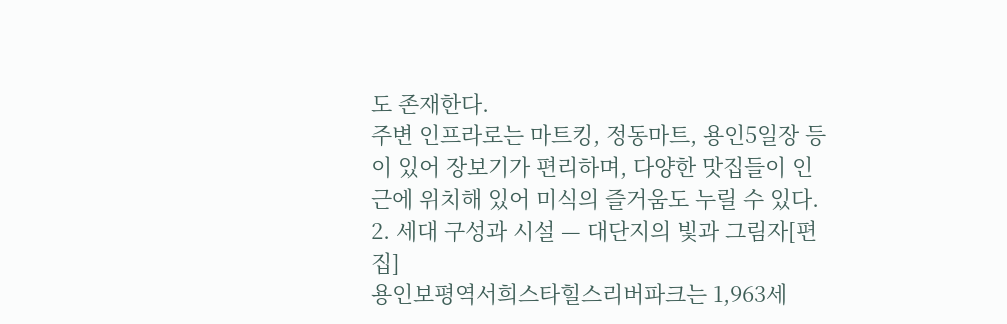도 존재한다.
주변 인프라로는 마트킹, 정동마트, 용인5일장 등이 있어 장보기가 편리하며, 다양한 맛집들이 인근에 위치해 있어 미식의 즐거움도 누릴 수 있다.
2. 세대 구성과 시설 — 대단지의 빛과 그림자[편집]
용인보평역서희스타힐스리버파크는 1,963세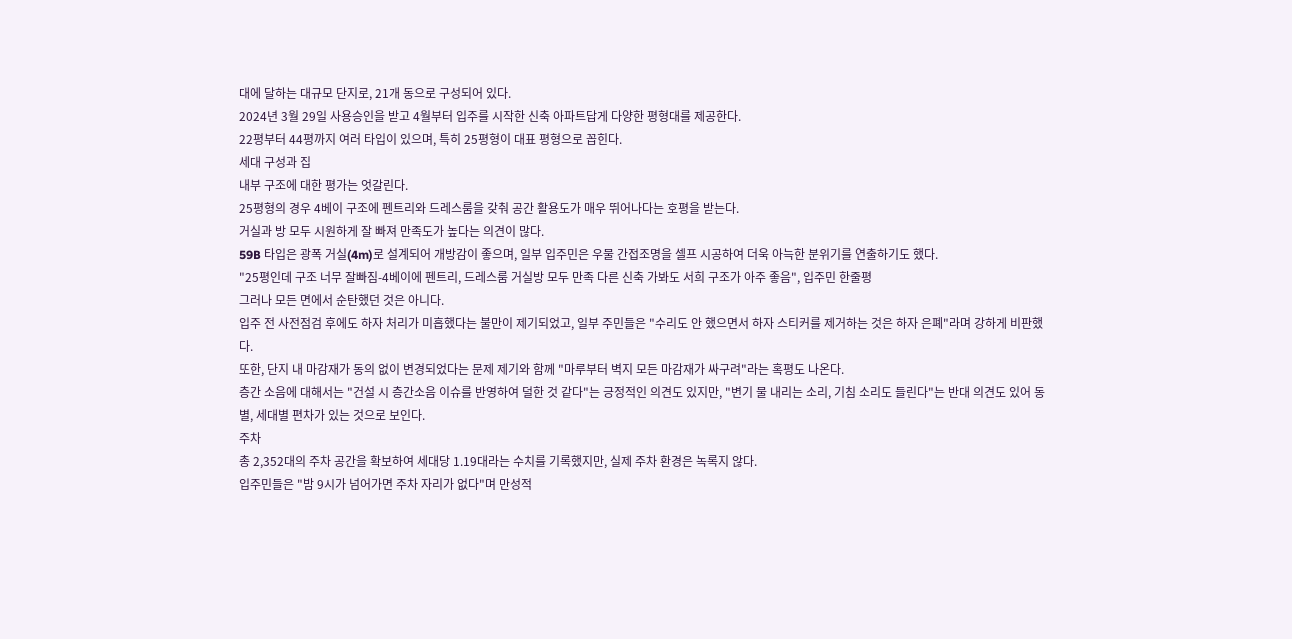대에 달하는 대규모 단지로, 21개 동으로 구성되어 있다.
2024년 3월 29일 사용승인을 받고 4월부터 입주를 시작한 신축 아파트답게 다양한 평형대를 제공한다.
22평부터 44평까지 여러 타입이 있으며, 특히 25평형이 대표 평형으로 꼽힌다.
세대 구성과 집
내부 구조에 대한 평가는 엇갈린다.
25평형의 경우 4베이 구조에 펜트리와 드레스룸을 갖춰 공간 활용도가 매우 뛰어나다는 호평을 받는다.
거실과 방 모두 시원하게 잘 빠져 만족도가 높다는 의견이 많다.
59B 타입은 광폭 거실(4m)로 설계되어 개방감이 좋으며, 일부 입주민은 우물 간접조명을 셀프 시공하여 더욱 아늑한 분위기를 연출하기도 했다.
"25평인데 구조 너무 잘빠짐-4베이에 펜트리, 드레스룸 거실방 모두 만족 다른 신축 가봐도 서희 구조가 아주 좋음", 입주민 한줄평
그러나 모든 면에서 순탄했던 것은 아니다.
입주 전 사전점검 후에도 하자 처리가 미흡했다는 불만이 제기되었고, 일부 주민들은 "수리도 안 했으면서 하자 스티커를 제거하는 것은 하자 은폐"라며 강하게 비판했다.
또한, 단지 내 마감재가 동의 없이 변경되었다는 문제 제기와 함께 "마루부터 벽지 모든 마감재가 싸구려"라는 혹평도 나온다.
층간 소음에 대해서는 "건설 시 층간소음 이슈를 반영하여 덜한 것 같다"는 긍정적인 의견도 있지만, "변기 물 내리는 소리, 기침 소리도 들린다"는 반대 의견도 있어 동별, 세대별 편차가 있는 것으로 보인다.
주차
총 2,352대의 주차 공간을 확보하여 세대당 1.19대라는 수치를 기록했지만, 실제 주차 환경은 녹록지 않다.
입주민들은 "밤 9시가 넘어가면 주차 자리가 없다"며 만성적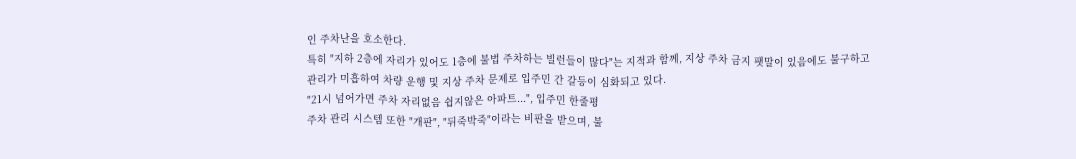인 주차난을 호소한다.
특히 "지하 2층에 자리가 있어도 1층에 불법 주차하는 빌런들이 많다"는 지적과 함께, 지상 주차 금지 팻말이 있음에도 불구하고 관리가 미흡하여 차량 운행 및 지상 주차 문제로 입주민 간 갈등이 심화되고 있다.
"21시 넘어가면 주차 자리없음 쉽지않은 아파트...", 입주민 한줄평
주차 관리 시스템 또한 "개판", "뒤죽박죽"이라는 비판을 받으며, 불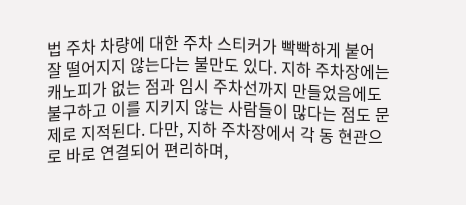법 주차 차량에 대한 주차 스티커가 빡빡하게 붙어 잘 떨어지지 않는다는 불만도 있다. 지하 주차장에는 캐노피가 없는 점과 임시 주차선까지 만들었음에도 불구하고 이를 지키지 않는 사람들이 많다는 점도 문제로 지적된다. 다만, 지하 주차장에서 각 동 현관으로 바로 연결되어 편리하며,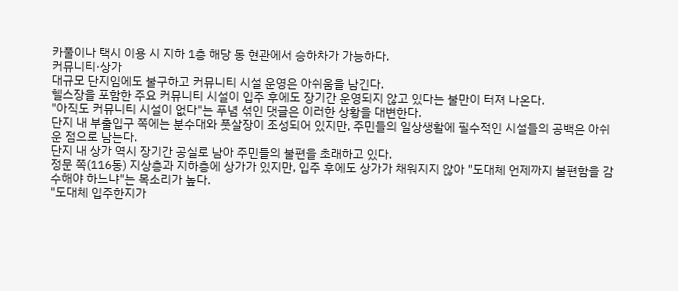카풀이나 택시 이용 시 지하 1층 해당 동 현관에서 승하차가 가능하다.
커뮤니티·상가
대규모 단지임에도 불구하고 커뮤니티 시설 운영은 아쉬움을 남긴다.
헬스장을 포함한 주요 커뮤니티 시설이 입주 후에도 장기간 운영되지 않고 있다는 불만이 터져 나온다.
"아직도 커뮤니티 시설이 없다"는 푸념 섞인 댓글은 이러한 상황을 대변한다.
단지 내 부출입구 쪽에는 분수대와 풋살장이 조성되어 있지만, 주민들의 일상생활에 필수적인 시설들의 공백은 아쉬운 점으로 남는다.
단지 내 상가 역시 장기간 공실로 남아 주민들의 불편을 초래하고 있다.
정문 쪽(116동) 지상층과 지하층에 상가가 있지만, 입주 후에도 상가가 채워지지 않아 "도대체 언제까지 불편함을 감수해야 하느냐"는 목소리가 높다.
"도대체 입주한지가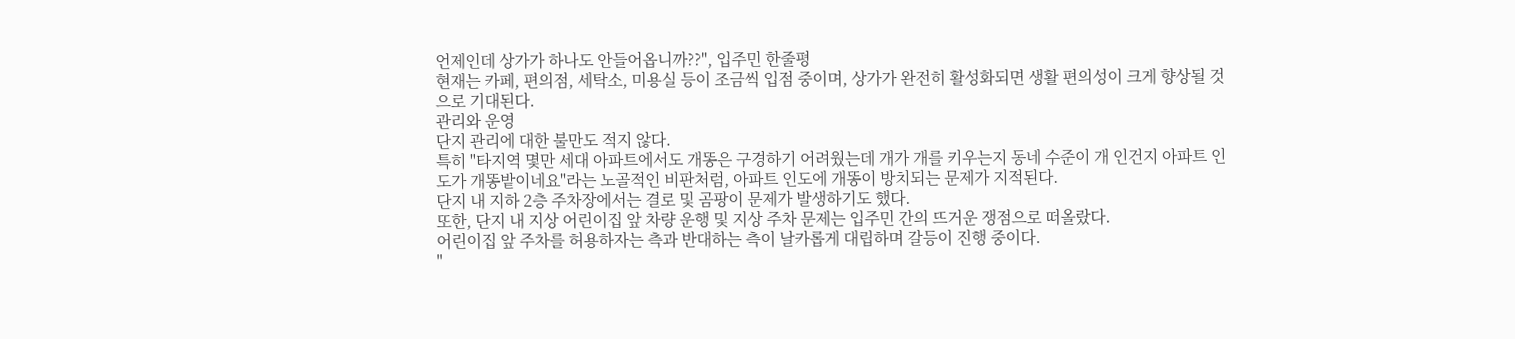언제인데 상가가 하나도 안들어옵니까??", 입주민 한줄평
현재는 카페, 편의점, 세탁소, 미용실 등이 조금씩 입점 중이며, 상가가 완전히 활성화되면 생활 편의성이 크게 향상될 것으로 기대된다.
관리와 운영
단지 관리에 대한 불만도 적지 않다.
특히 "타지역 몇만 세대 아파트에서도 개똥은 구경하기 어려웠는데 개가 개를 키우는지 동네 수준이 개 인건지 아파트 인도가 개똥밭이네요"라는 노골적인 비판처럼, 아파트 인도에 개똥이 방치되는 문제가 지적된다.
단지 내 지하 2층 주차장에서는 결로 및 곰팡이 문제가 발생하기도 했다.
또한, 단지 내 지상 어린이집 앞 차량 운행 및 지상 주차 문제는 입주민 간의 뜨거운 쟁점으로 떠올랐다.
어린이집 앞 주차를 허용하자는 측과 반대하는 측이 날카롭게 대립하며 갈등이 진행 중이다.
"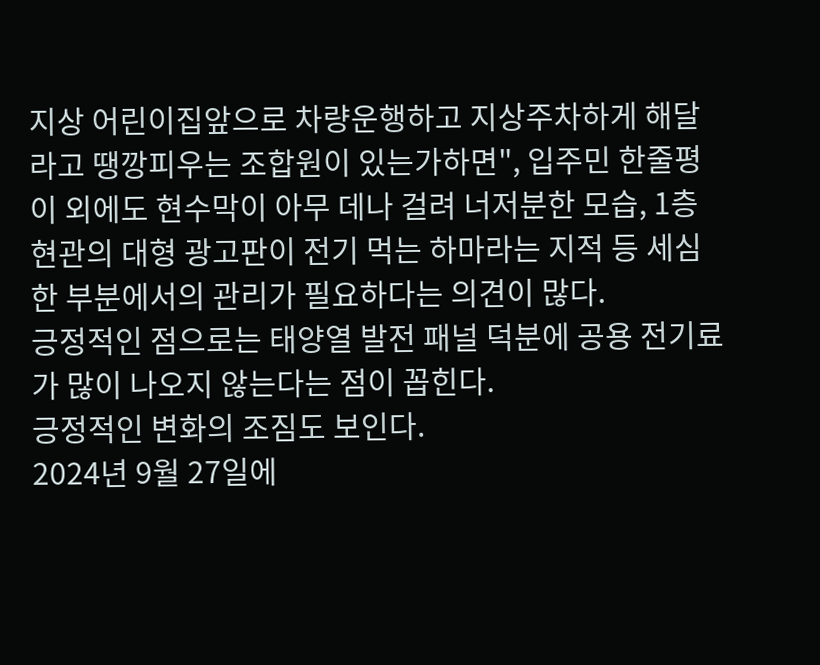지상 어린이집앞으로 차량운행하고 지상주차하게 해달라고 땡깡피우는 조합원이 있는가하면", 입주민 한줄평
이 외에도 현수막이 아무 데나 걸려 너저분한 모습, 1층 현관의 대형 광고판이 전기 먹는 하마라는 지적 등 세심한 부분에서의 관리가 필요하다는 의견이 많다.
긍정적인 점으로는 태양열 발전 패널 덕분에 공용 전기료가 많이 나오지 않는다는 점이 꼽힌다.
긍정적인 변화의 조짐도 보인다.
2024년 9월 27일에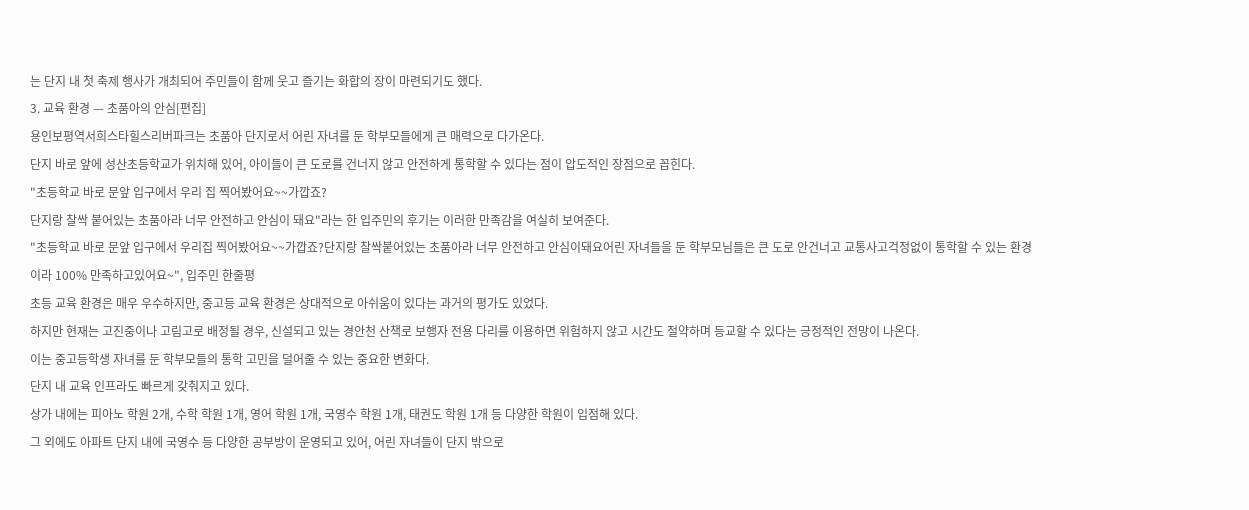는 단지 내 첫 축제 행사가 개최되어 주민들이 함께 웃고 즐기는 화합의 장이 마련되기도 했다.
3. 교육 환경 — 초품아의 안심[편집]
용인보평역서희스타힐스리버파크는 초품아 단지로서 어린 자녀를 둔 학부모들에게 큰 매력으로 다가온다.
단지 바로 앞에 성산초등학교가 위치해 있어, 아이들이 큰 도로를 건너지 않고 안전하게 통학할 수 있다는 점이 압도적인 장점으로 꼽힌다.
"초등학교 바로 문앞 입구에서 우리 집 찍어봤어요~~가깝죠?
단지랑 찰싹 붙어있는 초품아라 너무 안전하고 안심이 돼요"라는 한 입주민의 후기는 이러한 만족감을 여실히 보여준다.
"초등학교 바로 문앞 입구에서 우리집 찍어봤어요~~가깝죠?단지랑 찰싹붙어있는 초품아라 너무 안전하고 안심이돼요어린 자녀들을 둔 학부모님들은 큰 도로 안건너고 교통사고걱정없이 통학할 수 있는 환경이라 100% 만족하고있어요~", 입주민 한줄평
초등 교육 환경은 매우 우수하지만, 중고등 교육 환경은 상대적으로 아쉬움이 있다는 과거의 평가도 있었다.
하지만 현재는 고진중이나 고림고로 배정될 경우, 신설되고 있는 경안천 산책로 보행자 전용 다리를 이용하면 위험하지 않고 시간도 절약하며 등교할 수 있다는 긍정적인 전망이 나온다.
이는 중고등학생 자녀를 둔 학부모들의 통학 고민을 덜어줄 수 있는 중요한 변화다.
단지 내 교육 인프라도 빠르게 갖춰지고 있다.
상가 내에는 피아노 학원 2개, 수학 학원 1개, 영어 학원 1개, 국영수 학원 1개, 태권도 학원 1개 등 다양한 학원이 입점해 있다.
그 외에도 아파트 단지 내에 국영수 등 다양한 공부방이 운영되고 있어, 어린 자녀들이 단지 밖으로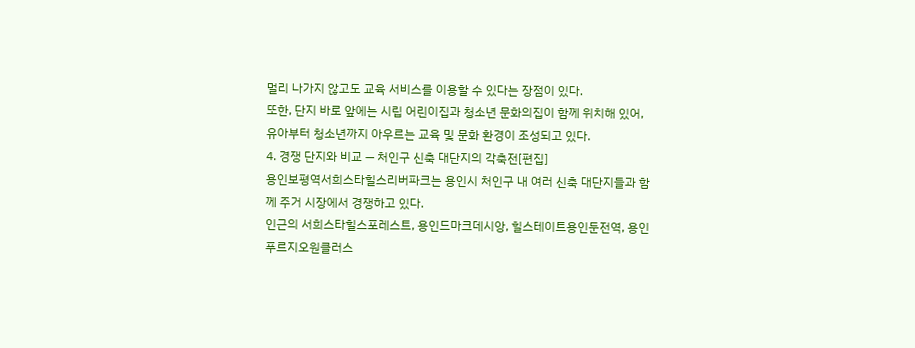멀리 나가지 않고도 교육 서비스를 이용할 수 있다는 장점이 있다.
또한, 단지 바로 앞에는 시립 어린이집과 청소년 문화의집이 함께 위치해 있어, 유아부터 청소년까지 아우르는 교육 및 문화 환경이 조성되고 있다.
4. 경쟁 단지와 비교 — 처인구 신축 대단지의 각축전[편집]
용인보평역서희스타힐스리버파크는 용인시 처인구 내 여러 신축 대단지들과 함께 주거 시장에서 경쟁하고 있다.
인근의 서희스타힐스포레스트, 용인드마크데시앙, 힐스테이트용인둔전역, 용인푸르지오원클러스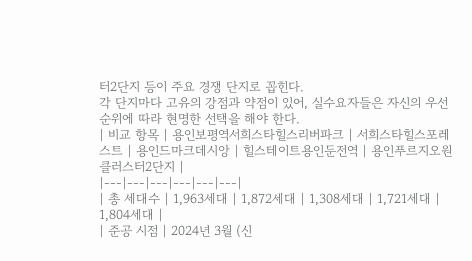터2단지 등이 주요 경쟁 단지로 꼽힌다.
각 단지마다 고유의 강점과 약점이 있어, 실수요자들은 자신의 우선순위에 따라 현명한 선택을 해야 한다.
| 비교 항목 | 용인보평역서희스타힐스리버파크 | 서희스타힐스포레스트 | 용인드마크데시앙 | 힐스테이트용인둔전역 | 용인푸르지오원클러스터2단지 |
|---|---|---|---|---|---|
| 총 세대수 | 1,963세대 | 1,872세대 | 1,308세대 | 1,721세대 | 1,804세대 |
| 준공 시점 | 2024년 3월 (신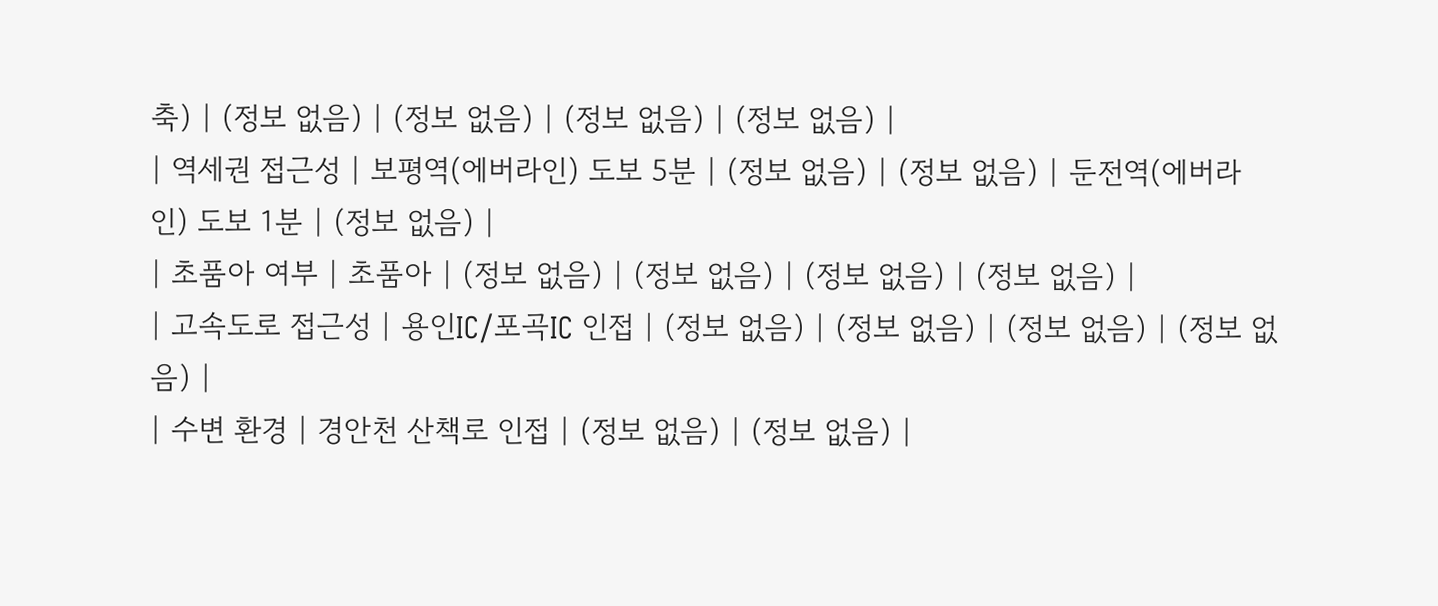축) | (정보 없음) | (정보 없음) | (정보 없음) | (정보 없음) |
| 역세권 접근성 | 보평역(에버라인) 도보 5분 | (정보 없음) | (정보 없음) | 둔전역(에버라인) 도보 1분 | (정보 없음) |
| 초품아 여부 | 초품아 | (정보 없음) | (정보 없음) | (정보 없음) | (정보 없음) |
| 고속도로 접근성 | 용인IC/포곡IC 인접 | (정보 없음) | (정보 없음) | (정보 없음) | (정보 없음) |
| 수변 환경 | 경안천 산책로 인접 | (정보 없음) | (정보 없음) |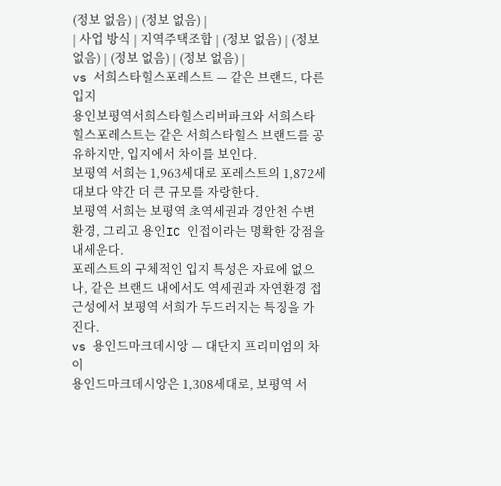(정보 없음) | (정보 없음) |
| 사업 방식 | 지역주택조합 | (정보 없음) | (정보 없음) | (정보 없음) | (정보 없음) |
vs 서희스타힐스포레스트 — 같은 브랜드, 다른 입지
용인보평역서희스타힐스리버파크와 서희스타힐스포레스트는 같은 서희스타힐스 브랜드를 공유하지만, 입지에서 차이를 보인다.
보평역 서희는 1,963세대로 포레스트의 1,872세대보다 약간 더 큰 규모를 자랑한다.
보평역 서희는 보평역 초역세권과 경안천 수변 환경, 그리고 용인IC 인접이라는 명확한 강점을 내세운다.
포레스트의 구체적인 입지 특성은 자료에 없으나, 같은 브랜드 내에서도 역세권과 자연환경 접근성에서 보평역 서희가 두드러지는 특징을 가진다.
vs 용인드마크데시앙 — 대단지 프리미엄의 차이
용인드마크데시앙은 1,308세대로, 보평역 서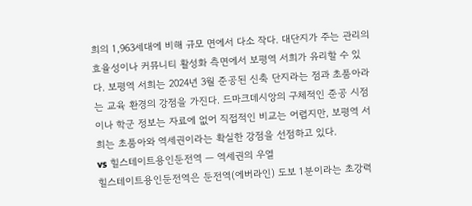희의 1,963세대에 비해 규모 면에서 다소 작다. 대단지가 주는 관리의 효율성이나 커뮤니티 활성화 측면에서 보평역 서희가 유리할 수 있다. 보평역 서희는 2024년 3월 준공된 신축 단지라는 점과 초품아라는 교육 환경의 강점을 가진다. 드마크데시앙의 구체적인 준공 시점이나 학군 정보는 자료에 없어 직접적인 비교는 어렵지만, 보평역 서희는 초품아와 역세권이라는 확실한 강점을 선점하고 있다.
vs 힐스테이트용인둔전역 — 역세권의 우열
힐스테이트용인둔전역은 둔전역(에버라인) 도보 1분이라는 초강력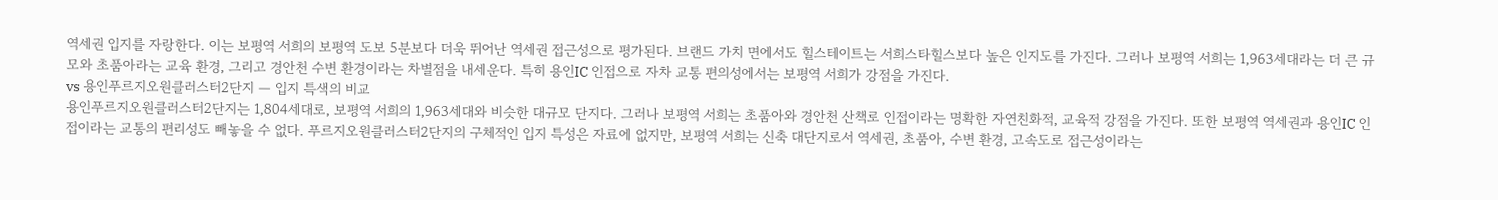역세권 입지를 자랑한다. 이는 보평역 서희의 보평역 도보 5분보다 더욱 뛰어난 역세권 접근성으로 평가된다. 브랜드 가치 면에서도 힐스테이트는 서희스타힐스보다 높은 인지도를 가진다. 그러나 보평역 서희는 1,963세대라는 더 큰 규모와 초품아라는 교육 환경, 그리고 경안천 수변 환경이라는 차별점을 내세운다. 특히 용인IC 인접으로 자차 교통 편의성에서는 보평역 서희가 강점을 가진다.
vs 용인푸르지오원클러스터2단지 — 입지 특색의 비교
용인푸르지오원클러스터2단지는 1,804세대로, 보평역 서희의 1,963세대와 비슷한 대규모 단지다. 그러나 보평역 서희는 초품아와 경안천 산책로 인접이라는 명확한 자연친화적, 교육적 강점을 가진다. 또한 보평역 역세권과 용인IC 인접이라는 교통의 편리성도 빼놓을 수 없다. 푸르지오원클러스터2단지의 구체적인 입지 특성은 자료에 없지만, 보평역 서희는 신축 대단지로서 역세권, 초품아, 수변 환경, 고속도로 접근성이라는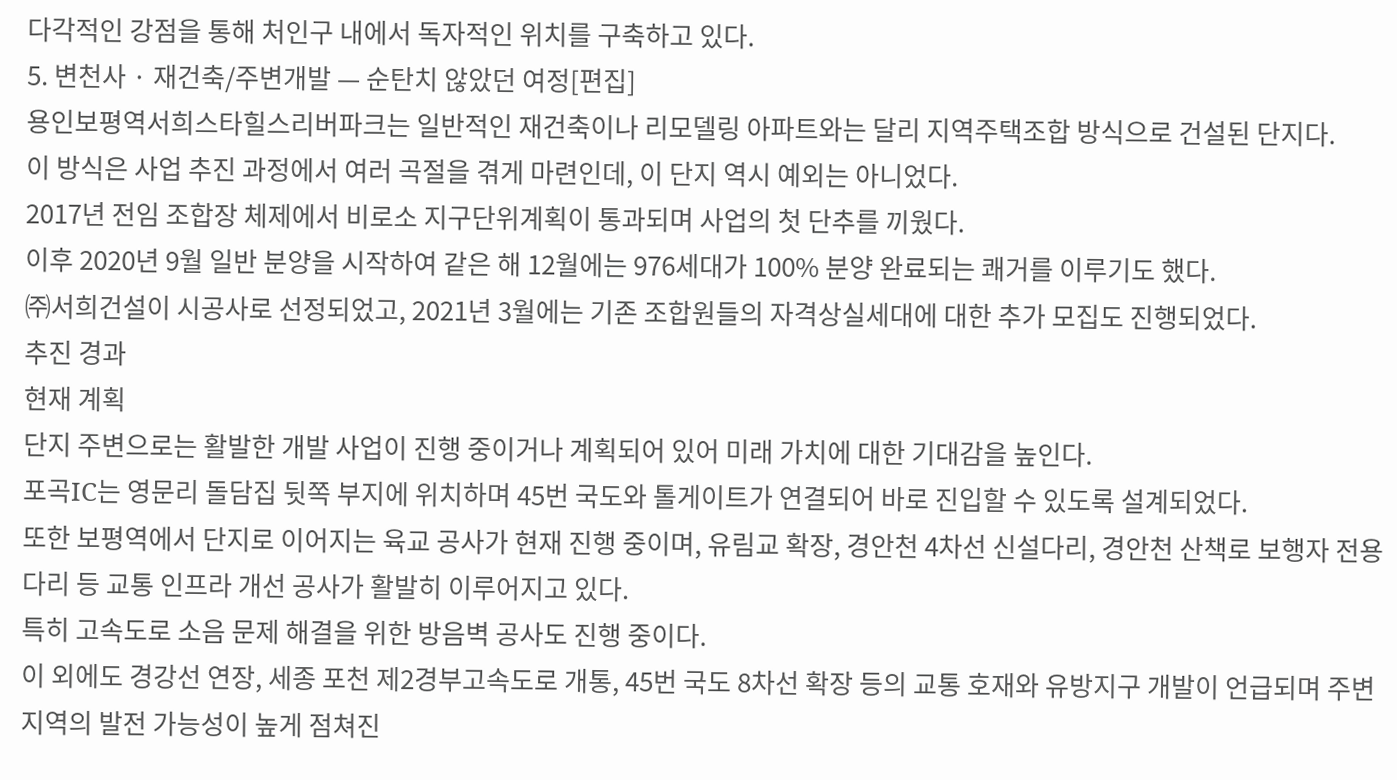다각적인 강점을 통해 처인구 내에서 독자적인 위치를 구축하고 있다.
5. 변천사 · 재건축/주변개발 — 순탄치 않았던 여정[편집]
용인보평역서희스타힐스리버파크는 일반적인 재건축이나 리모델링 아파트와는 달리 지역주택조합 방식으로 건설된 단지다.
이 방식은 사업 추진 과정에서 여러 곡절을 겪게 마련인데, 이 단지 역시 예외는 아니었다.
2017년 전임 조합장 체제에서 비로소 지구단위계획이 통과되며 사업의 첫 단추를 끼웠다.
이후 2020년 9월 일반 분양을 시작하여 같은 해 12월에는 976세대가 100% 분양 완료되는 쾌거를 이루기도 했다.
㈜서희건설이 시공사로 선정되었고, 2021년 3월에는 기존 조합원들의 자격상실세대에 대한 추가 모집도 진행되었다.
추진 경과
현재 계획
단지 주변으로는 활발한 개발 사업이 진행 중이거나 계획되어 있어 미래 가치에 대한 기대감을 높인다.
포곡IC는 영문리 돌담집 뒷쪽 부지에 위치하며 45번 국도와 톨게이트가 연결되어 바로 진입할 수 있도록 설계되었다.
또한 보평역에서 단지로 이어지는 육교 공사가 현재 진행 중이며, 유림교 확장, 경안천 4차선 신설다리, 경안천 산책로 보행자 전용 다리 등 교통 인프라 개선 공사가 활발히 이루어지고 있다.
특히 고속도로 소음 문제 해결을 위한 방음벽 공사도 진행 중이다.
이 외에도 경강선 연장, 세종 포천 제2경부고속도로 개통, 45번 국도 8차선 확장 등의 교통 호재와 유방지구 개발이 언급되며 주변 지역의 발전 가능성이 높게 점쳐진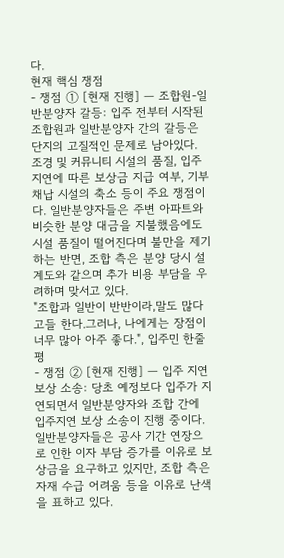다.
현재 핵심 쟁점
- 쟁점 ① [현재 진행] — 조합원-일반분양자 갈등: 입주 전부터 시작된 조합원과 일반분양자 간의 갈등은 단지의 고질적인 문제로 남아있다. 조경 및 커뮤니티 시설의 품질, 입주 지연에 따른 보상금 지급 여부, 기부채납 시설의 축소 등이 주요 쟁점이다. 일반분양자들은 주변 아파트와 비슷한 분양 대금을 지불했음에도 시설 품질이 떨어진다며 불만을 제기하는 반면, 조합 측은 분양 당시 설계도와 같으며 추가 비용 부담을 우려하며 맞서고 있다.
"조합과 일반이 반반이라,말도 많다고들 한다.그러나, 나에게는 장점이 너무 많아 아주 좋다.", 입주민 한줄평
- 쟁점 ② [현재 진행] — 입주 지연 보상 소송: 당초 예정보다 입주가 지연되면서 일반분양자와 조합 간에 입주지연 보상 소송이 진행 중이다. 일반분양자들은 공사 기간 연장으로 인한 이자 부담 증가를 이유로 보상금을 요구하고 있지만, 조합 측은 자재 수급 어려움 등을 이유로 난색을 표하고 있다.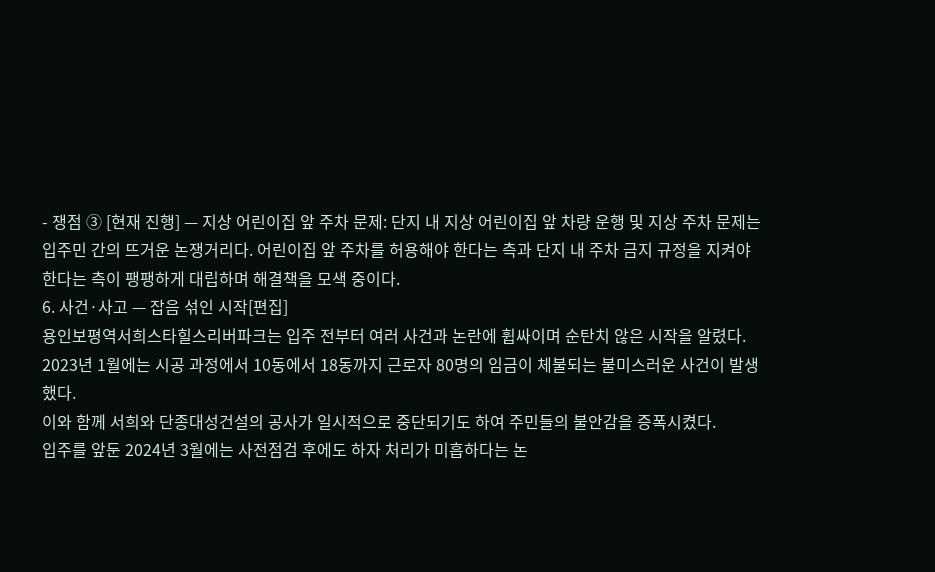- 쟁점 ③ [현재 진행] — 지상 어린이집 앞 주차 문제: 단지 내 지상 어린이집 앞 차량 운행 및 지상 주차 문제는 입주민 간의 뜨거운 논쟁거리다. 어린이집 앞 주차를 허용해야 한다는 측과 단지 내 주차 금지 규정을 지켜야 한다는 측이 팽팽하게 대립하며 해결책을 모색 중이다.
6. 사건·사고 — 잡음 섞인 시작[편집]
용인보평역서희스타힐스리버파크는 입주 전부터 여러 사건과 논란에 휩싸이며 순탄치 않은 시작을 알렸다.
2023년 1월에는 시공 과정에서 10동에서 18동까지 근로자 80명의 임금이 체불되는 불미스러운 사건이 발생했다.
이와 함께 서희와 단종대성건설의 공사가 일시적으로 중단되기도 하여 주민들의 불안감을 증폭시켰다.
입주를 앞둔 2024년 3월에는 사전점검 후에도 하자 처리가 미흡하다는 논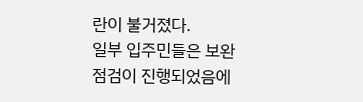란이 불거졌다.
일부 입주민들은 보완점검이 진행되었음에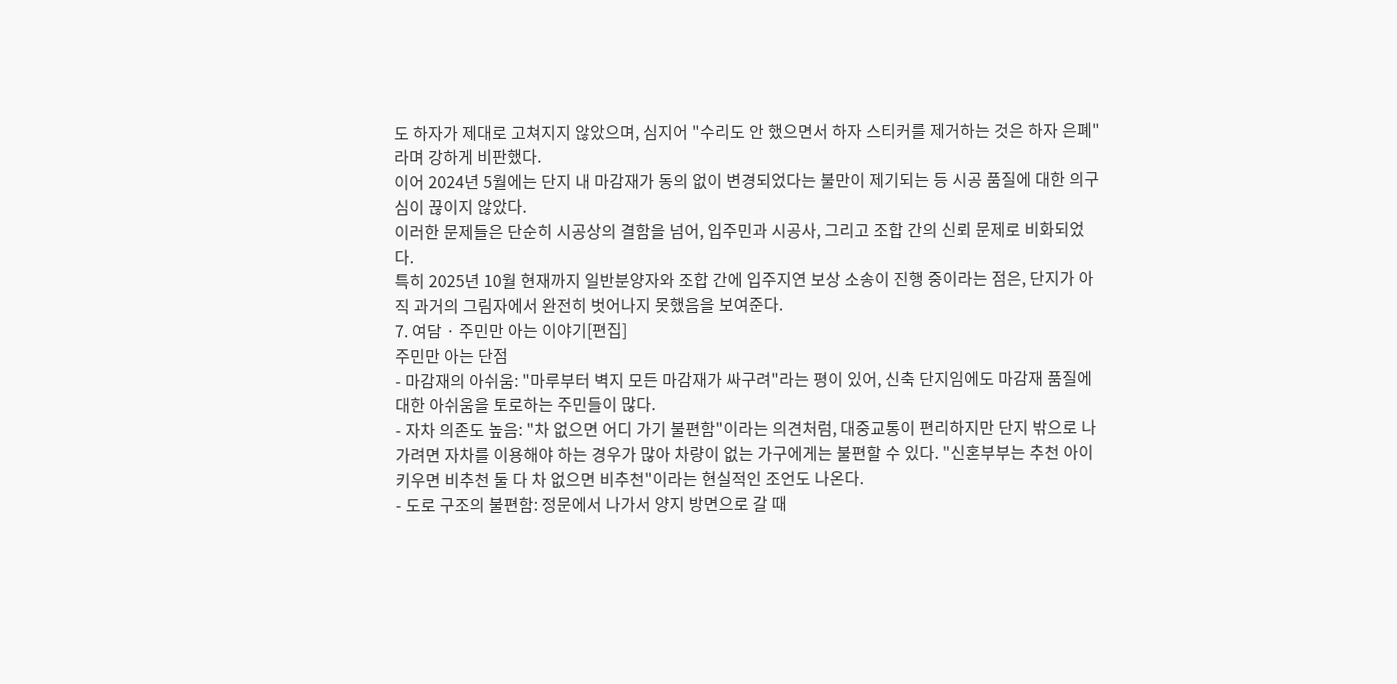도 하자가 제대로 고쳐지지 않았으며, 심지어 "수리도 안 했으면서 하자 스티커를 제거하는 것은 하자 은폐"라며 강하게 비판했다.
이어 2024년 5월에는 단지 내 마감재가 동의 없이 변경되었다는 불만이 제기되는 등 시공 품질에 대한 의구심이 끊이지 않았다.
이러한 문제들은 단순히 시공상의 결함을 넘어, 입주민과 시공사, 그리고 조합 간의 신뢰 문제로 비화되었다.
특히 2025년 10월 현재까지 일반분양자와 조합 간에 입주지연 보상 소송이 진행 중이라는 점은, 단지가 아직 과거의 그림자에서 완전히 벗어나지 못했음을 보여준다.
7. 여담 · 주민만 아는 이야기[편집]
주민만 아는 단점
- 마감재의 아쉬움: "마루부터 벽지 모든 마감재가 싸구려"라는 평이 있어, 신축 단지임에도 마감재 품질에 대한 아쉬움을 토로하는 주민들이 많다.
- 자차 의존도 높음: "차 없으면 어디 가기 불편함"이라는 의견처럼, 대중교통이 편리하지만 단지 밖으로 나가려면 자차를 이용해야 하는 경우가 많아 차량이 없는 가구에게는 불편할 수 있다. "신혼부부는 추천 아이 키우면 비추천 둘 다 차 없으면 비추천"이라는 현실적인 조언도 나온다.
- 도로 구조의 불편함: 정문에서 나가서 양지 방면으로 갈 때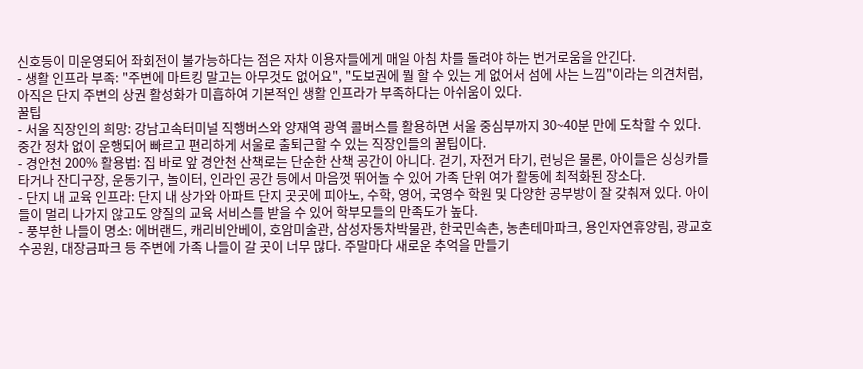신호등이 미운영되어 좌회전이 불가능하다는 점은 자차 이용자들에게 매일 아침 차를 돌려야 하는 번거로움을 안긴다.
- 생활 인프라 부족: "주변에 마트킹 말고는 아무것도 없어요", "도보권에 뭘 할 수 있는 게 없어서 섬에 사는 느낌"이라는 의견처럼, 아직은 단지 주변의 상권 활성화가 미흡하여 기본적인 생활 인프라가 부족하다는 아쉬움이 있다.
꿀팁
- 서울 직장인의 희망: 강남고속터미널 직행버스와 양재역 광역 콜버스를 활용하면 서울 중심부까지 30~40분 만에 도착할 수 있다. 중간 정차 없이 운행되어 빠르고 편리하게 서울로 출퇴근할 수 있는 직장인들의 꿀팁이다.
- 경안천 200% 활용법: 집 바로 앞 경안천 산책로는 단순한 산책 공간이 아니다. 걷기, 자전거 타기, 런닝은 물론, 아이들은 싱싱카를 타거나 잔디구장, 운동기구, 놀이터, 인라인 공간 등에서 마음껏 뛰어놀 수 있어 가족 단위 여가 활동에 최적화된 장소다.
- 단지 내 교육 인프라: 단지 내 상가와 아파트 단지 곳곳에 피아노, 수학, 영어, 국영수 학원 및 다양한 공부방이 잘 갖춰져 있다. 아이들이 멀리 나가지 않고도 양질의 교육 서비스를 받을 수 있어 학부모들의 만족도가 높다.
- 풍부한 나들이 명소: 에버랜드, 캐리비안베이, 호암미술관, 삼성자동차박물관, 한국민속촌, 농촌테마파크, 용인자연휴양림, 광교호수공원, 대장금파크 등 주변에 가족 나들이 갈 곳이 너무 많다. 주말마다 새로운 추억을 만들기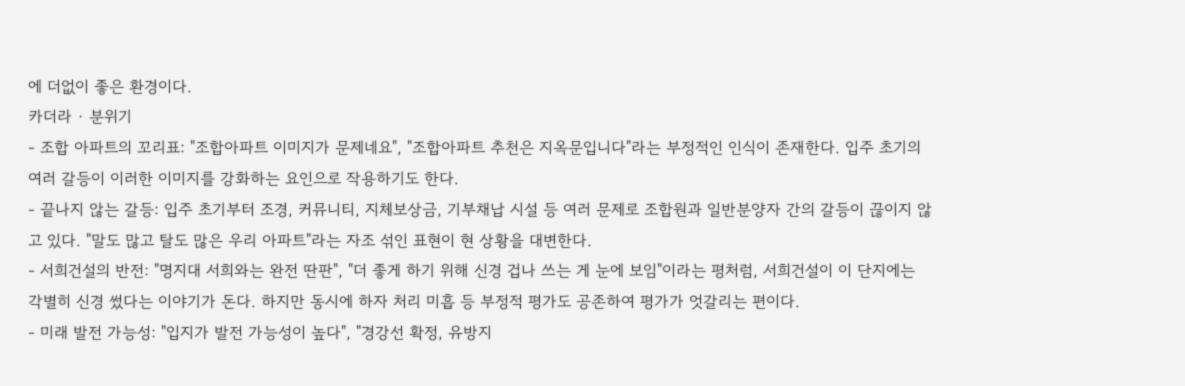에 더없이 좋은 환경이다.
카더라 · 분위기
- 조합 아파트의 꼬리표: "조합아파트 이미지가 문제네요", "조합아파트 추천은 지옥문입니다"라는 부정적인 인식이 존재한다. 입주 초기의 여러 갈등이 이러한 이미지를 강화하는 요인으로 작용하기도 한다.
- 끝나지 않는 갈등: 입주 초기부터 조경, 커뮤니티, 지체보상금, 기부채납 시설 등 여러 문제로 조합원과 일반분양자 간의 갈등이 끊이지 않고 있다. "말도 많고 탈도 많은 우리 아파트"라는 자조 섞인 표현이 현 상황을 대변한다.
- 서희건설의 반전: "명지대 서희와는 완전 딴판", "더 좋게 하기 위해 신경 겁나 쓰는 게 눈에 보임"이라는 평처럼, 서희건설이 이 단지에는 각별히 신경 썼다는 이야기가 돈다. 하지만 동시에 하자 처리 미흡 등 부정적 평가도 공존하여 평가가 엇갈리는 편이다.
- 미래 발전 가능성: "입지가 발전 가능성이 높다", "경강선 확정, 유방지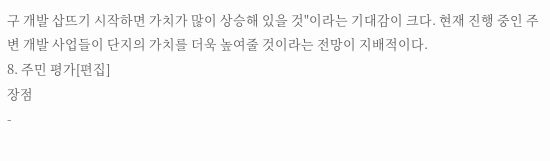구 개발 삽뜨기 시작하면 가치가 많이 상승해 있을 것"이라는 기대감이 크다. 현재 진행 중인 주변 개발 사업들이 단지의 가치를 더욱 높여줄 것이라는 전망이 지배적이다.
8. 주민 평가[편집]
장점
-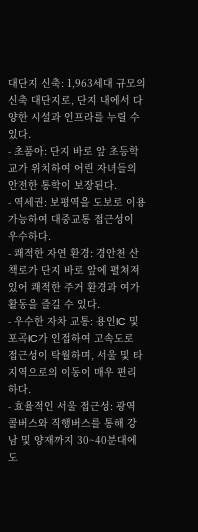대단지 신축: 1,963세대 규모의 신축 대단지로, 단지 내에서 다양한 시설과 인프라를 누릴 수 있다.
- 초품아: 단지 바로 앞 초등학교가 위치하여 어린 자녀들의 안전한 통학이 보장된다.
- 역세권: 보평역을 도보로 이용 가능하여 대중교통 접근성이 우수하다.
- 쾌적한 자연 환경: 경안천 산책로가 단지 바로 앞에 펼쳐져 있어 쾌적한 주거 환경과 여가 활동을 즐길 수 있다.
- 우수한 자차 교통: 용인IC 및 포곡IC가 인접하여 고속도로 접근성이 탁월하며, 서울 및 타 지역으로의 이동이 매우 편리하다.
- 효율적인 서울 접근성: 광역 콜버스와 직행버스를 통해 강남 및 양재까지 30~40분대에 도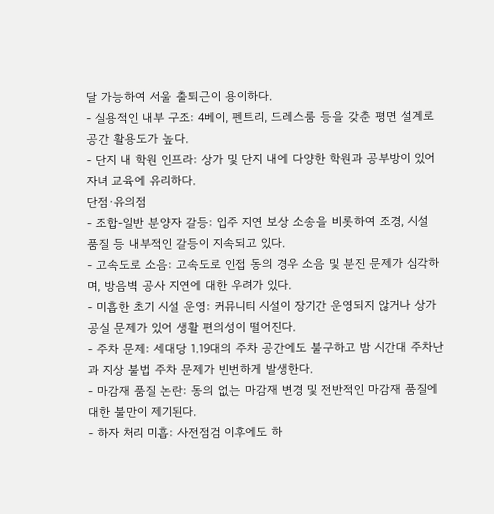달 가능하여 서울 출퇴근이 용이하다.
- 실용적인 내부 구조: 4베이, 펜트리, 드레스룸 등을 갖춘 평면 설계로 공간 활용도가 높다.
- 단지 내 학원 인프라: 상가 및 단지 내에 다양한 학원과 공부방이 있어 자녀 교육에 유리하다.
단점·유의점
- 조합-일반 분양자 갈등: 입주 지연 보상 소송을 비롯하여 조경, 시설 품질 등 내부적인 갈등이 지속되고 있다.
- 고속도로 소음: 고속도로 인접 동의 경우 소음 및 분진 문제가 심각하며, 방음벽 공사 지연에 대한 우려가 있다.
- 미흡한 초기 시설 운영: 커뮤니티 시설이 장기간 운영되지 않거나 상가 공실 문제가 있어 생활 편의성이 떨어진다.
- 주차 문제: 세대당 1.19대의 주차 공간에도 불구하고 밤 시간대 주차난과 지상 불법 주차 문제가 빈번하게 발생한다.
- 마감재 품질 논란: 동의 없는 마감재 변경 및 전반적인 마감재 품질에 대한 불만이 제기된다.
- 하자 처리 미흡: 사전점검 이후에도 하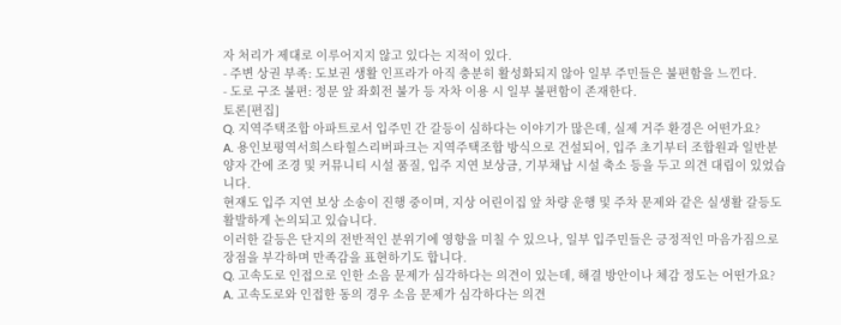자 처리가 제대로 이루어지지 않고 있다는 지적이 있다.
- 주변 상권 부족: 도보권 생활 인프라가 아직 충분히 활성화되지 않아 일부 주민들은 불편함을 느낀다.
- 도로 구조 불편: 정문 앞 좌회전 불가 등 자차 이용 시 일부 불편함이 존재한다.
토론[편집]
Q. 지역주택조합 아파트로서 입주민 간 갈등이 심하다는 이야기가 많은데, 실제 거주 환경은 어떤가요?
A. 용인보평역서희스타힐스리버파크는 지역주택조합 방식으로 건설되어, 입주 초기부터 조합원과 일반분양자 간에 조경 및 커뮤니티 시설 품질, 입주 지연 보상금, 기부채납 시설 축소 등을 두고 의견 대립이 있었습니다.
현재도 입주 지연 보상 소송이 진행 중이며, 지상 어린이집 앞 차량 운행 및 주차 문제와 같은 실생활 갈등도 활발하게 논의되고 있습니다.
이러한 갈등은 단지의 전반적인 분위기에 영향을 미칠 수 있으나, 일부 입주민들은 긍정적인 마음가짐으로 장점을 부각하며 만족감을 표현하기도 합니다.
Q. 고속도로 인접으로 인한 소음 문제가 심각하다는 의견이 있는데, 해결 방안이나 체감 정도는 어떤가요?
A. 고속도로와 인접한 동의 경우 소음 문제가 심각하다는 의견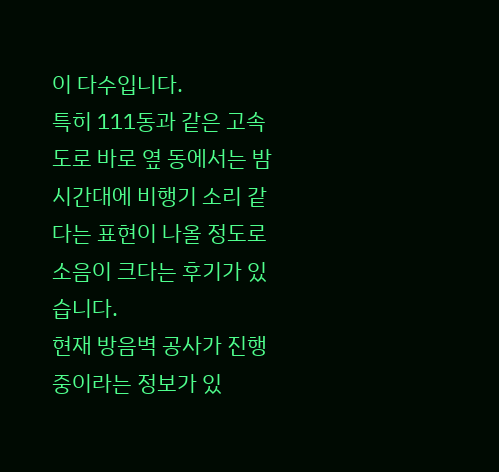이 다수입니다.
특히 111동과 같은 고속도로 바로 옆 동에서는 밤 시간대에 비행기 소리 같다는 표현이 나올 정도로 소음이 크다는 후기가 있습니다.
현재 방음벽 공사가 진행 중이라는 정보가 있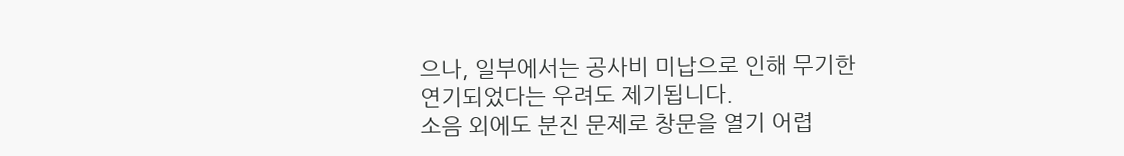으나, 일부에서는 공사비 미납으로 인해 무기한 연기되었다는 우려도 제기됩니다.
소음 외에도 분진 문제로 창문을 열기 어렵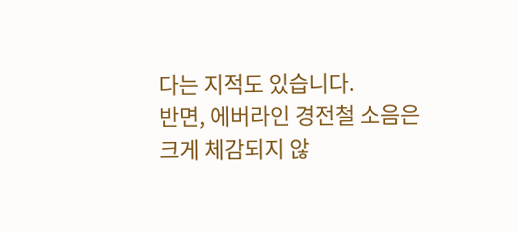다는 지적도 있습니다.
반면, 에버라인 경전철 소음은 크게 체감되지 않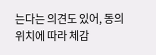는다는 의견도 있어, 동의 위치에 따라 체감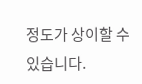정도가 상이할 수 있습니다.